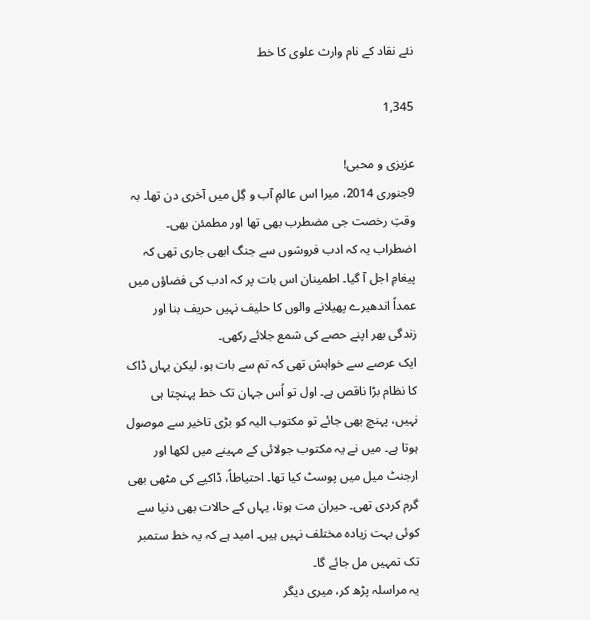نئے نقاد کے نام وارث علوی کا خط

1,345

عزیزی و محبی!
9جنوری 2014، میرا اس عالمِ آب و گِل میں آخری دن تھا۔ بہ وقتِ رخصت جی مضطرب بھی تھا اور مطمئن بھی۔ اضطراب یہ کہ ادب فروشوں سے جنگ ابھی جاری تھی کہ پیغامِ اجل آ گیا۔ اطمینان اس بات پر کہ ادب کی فضاؤں میں عمداً اندھیرے پھیلانے والوں کا حلیف نہیں حریف بنا اور زندگی بھر اپنے حصے کی شمع جلائے رکھی۔
ایک عرصے سے خواہش تھی کہ تم سے بات ہو، لیکن یہاں ڈاک کا نظام بڑا ناقص ہے۔ اول تو اُس جہان تک خط پہنچتا ہی نہیں، پہنچ بھی جائے تو مکتوب الیہ کو بڑی تاخیر سے موصول ہوتا ہے۔ میں نے یہ مکتوب جولائی کے مہینے میں لکھا اور ارجنٹ میل میں پوسٹ کیا تھا۔ احتیاطاً، ڈاکیے کی مٹھی بھی گرم کردی تھی۔ حیران مت ہونا، یہاں کے حالات بھی دنیا سے کوئی بہت زیادہ مختلف نہیں ہیں۔ امید ہے کہ یہ خط ستمبر تک تمہیں مل جائے گا۔
یہ مراسلہ پڑھ کر، میری دیگر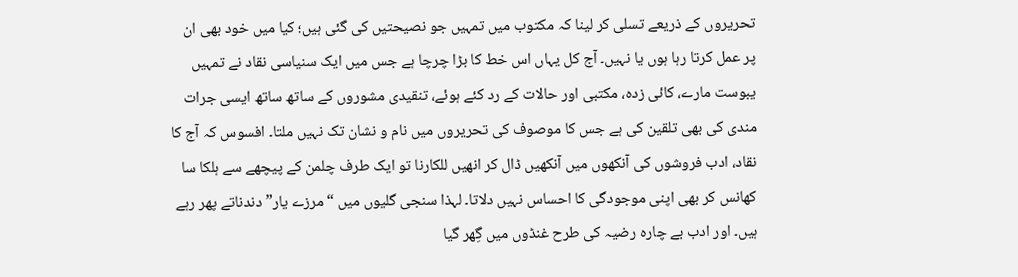تحریروں کے ذریعے تسلی کر لینا کہ مکتوب میں تمہیں جو نصیحتیں کی گئی ہیں؛ کیا میں خود بھی ان پر عمل کرتا رہا ہوں یا نہیں۔ آج کل یہاں اس خط کا بڑا چرچا ہے جس میں ایک سنیاسی نقاد نے تمہیں یبوست مارے، کائی زدہ، مکتبی اور حالات کے رد کئے ہوئے، تنقیدی مشوروں کے ساتھ ساتھ ایسی جرات مندی کی بھی تلقین کی ہے جس کا موصوف کی تحریروں میں نام و نشان تک نہیں ملتا۔ افسوس کہ آج کا نقاد، ادب فروشوں کی آنکھوں میں آنکھیں ڈال کر انھیں للکارنا تو ایک طرف چلمن کے پیچھے سے ہلکا سا کھانس کر بھی اپنی موجودگی کا احساس نہیں دلاتا۔ لہذا سنجی گلیوں میں “مرزے یار” دندناتے پھر رہے ہیں۔ اور ادب بے چارہ رضیہ کی طرح غنڈوں میں گِھر گیا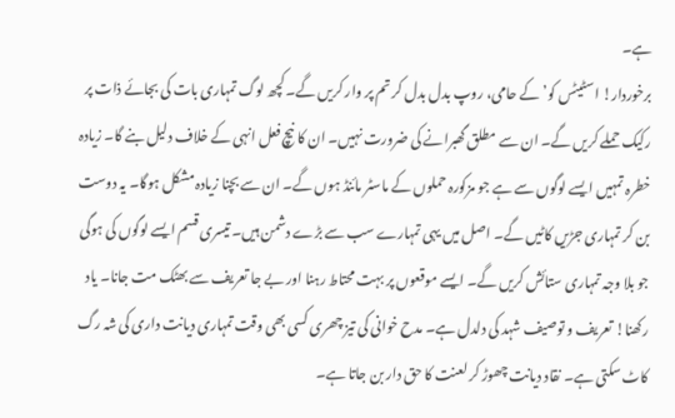ہے۔
برخوردار! اسٹیٹس کو’کے حامی، روپ بدل بدل کر تم پر وار کریں گے۔ کچھ لوگ تمہاری بات کی بجائے ذات پر رکیک حملے کریں گے۔ ان سے مطلق گھبرانے کی ضرورت نہیں۔ ان کا نیچ فعل انہی کے خلاف دلیل بنے گا۔ زیادہ خطرہ تمہیں ایسے لوگوں سے ہے جو مزکورہ حملوں کے ماسٹر مائنڈ ہوں گے۔ ان سے بچنا زیادہ مشکل ہوگا۔ یہ دوست بن کر تمہاری جڑیں کاٹیں گے۔ اصل میں یہی تمہارے سب سے بڑے دشمن ہیں۔ تیسری قسم ایسے لوگوں کی ہوگی جو بلا وجہ تمہاری ستائش کریں گے۔ ایسے موقعوں پر بہت محتاط رہنا اور بے جا تعریف سے بھٹک مت جانا۔ یاد رکھنا! تعریف و توصیف شہد کی دلدل ہے۔ مدح خوانی کی تیز چھری کسی بھی وقت تمہاری دیانت داری کی شہ رگ کاٹ سکتی ہے۔ نقاد دیانت چھوڑ کر لعنت کا حق دار بن جاتا ہے۔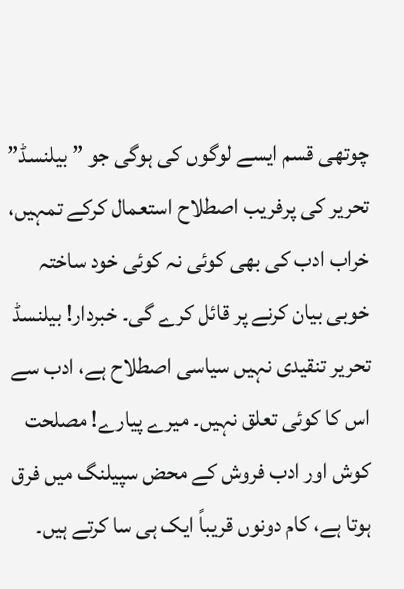چوتھی قسم ایسے لوگوں کی ہوگی جو ” بیلنسڈ” تحریر کی پرفریب اصطلاح استعمال کرکے تمہیں، خراب ادب کی بھی کوئی نہ کوئی خود ساختہ خوبی بیان کرنے پر قائل کرے گی۔ خبردار! بیلنسڈ تحریر تنقیدی نہیں سیاسی اصطلاح ہے، ادب سے اس کا کوئی تعلق نہیں۔ میرے پیارے! مصلحت کوش اور ادب فروش کے محض سپیلنگ میں فرق ہوتا ہے، کام دونوں قریباً ایک ہی سا کرتے ہیں۔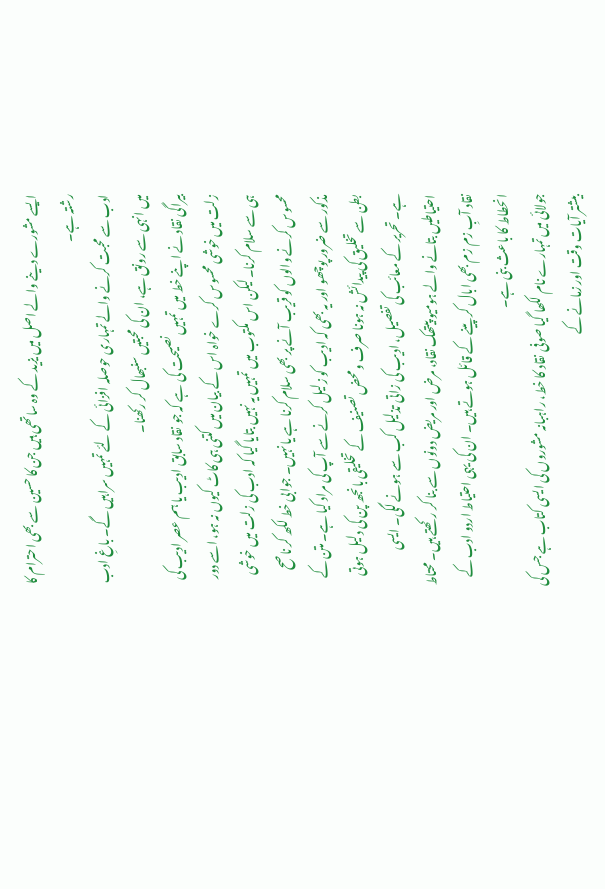ایسے مشورے دینے والے اصل میں یزید کے وہ ساتھی ہیں جن کا حسین سے بھی احترام کا رشتہ ہے۔
ادب سے محبت کرنے والے تمہاری حوصلہ افزائی کے لئے تمہیں سراہیں گے۔ باغِ ادب میں انہی سے رونق ہے، ان کی محبتیں سنبھال کر رکھنا۔
بیراگی نقاد نے اپنے خط میں تمہیں نصیحت کی ہے کہ جو نقاد سابق ادیب یا ہم عصر ادیب کی زلت میں خوشی محسوس کرے خواہ اس کے بیان میں کتنی ہی کاٹ کیوں نہ ہو، اسے دور ہی سے سلام کرنا۔ لیکن اس مکتوب میں تمہیں یہ نہیں بتایا گیا کہ ادب کی زلت میں خوشی محسوس کرنے والوں کو قریب آنے پر بھی سلام کرنا ہے یا نہیں۔ جوابی خط لکھ کر ناصح مذکور سے ضرور پوچھو اور یہ بھی کہ ادیب کو زلیل کرنے سے آپ کی مراد کیا ہے۔ متن کے بطن سے تخلیق کی پیدائش نہ ہونا صرف و محض تصنیف کے تخلیقی بانجھ پن کی دلیل ہوتی ہے۔ تحریر کے معائب کی تفصیل، ادیب کی زاتی تذلیل کب سے ہونے لگی۔ ایسی احتیاطیں بتانے والے ہومیو پیتھک نقاد، مرض اور مریض دونوں سے بنا کر رکھتے ہیں۔ محتاط نقاد آبِ زم زم بھی ابال کر پینے کے قائل ہوتے ہیں۔ ان کی یہی احتیاط اردو ادب کے انحطاط کا باعث بنی ہے۔
جولائی میں تمہارے نام لکھا گیا صوفی نقاد کا خط، راہبانہ مشوروں کی ایسی کتاب ہے جس کی بیشتر آیات وقت اور زمانے کے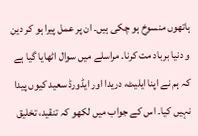ہاتھوں منسوخ ہو چکی ہیں۔ ان پر عمل پیرا ہو کر دین و دنیا برباد مت کرنا۔ مراسلے میں سوال اٹھایا گیا ہے کہ ہم نے اپنا ایلیٹ، دریدا اور ایڈورڈ سعید کیوں پیدا نہیں کیا۔ اس کے جواب میں لکھو کہ تنقید، تخلیق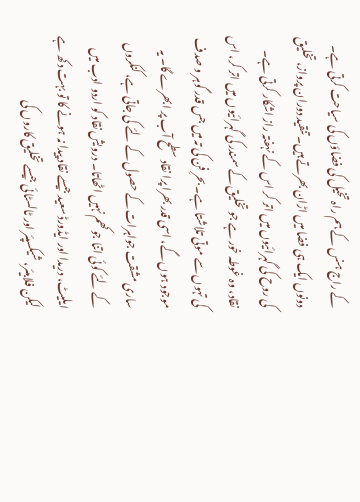کے راج ہنس کے ہم راہ تخیل کی فضاؤں کی سیاحت کرتی ہے۔ دونوں ایک ہی فضا میں اڑان بھرتے ہیں۔ تنقید دوران پرواز، تخلیق کی روح کی گہرائیوں میں اتر کر اس کے نہفتہ راز اشکار کرتی ہے۔ نقاد، وہ غوطہ خور ہے جو تخلیق کے سمندر کی گہرائیوں میں اتر کر، اس کی تہوں سے موتی تلاشتا ہے۔ بحرِ فن کی تہ میں جس قدر گوہر و صدف موجود ہوں گے، اسی قدر بھرا پرا نقاد سطح آب پر ابھرے گا۔ یہ ساری مشقت جواہرات کے حصول کے لئے کی جاتی ہے، کنکروں کے لئے کوئی اتنا جوکھم نہیں اٹھاتا۔ درویش نقاد کو اردو ادب میں ایلیٹ، دریدا اور ایڈورڈ سعید جیسے نقاد پیدا نہ ہونے کا تو بہت دکھ ہے لیکن فلابیئر، شیکسپئر اور ٹالسٹائی جیسے تخلیق کاروں کی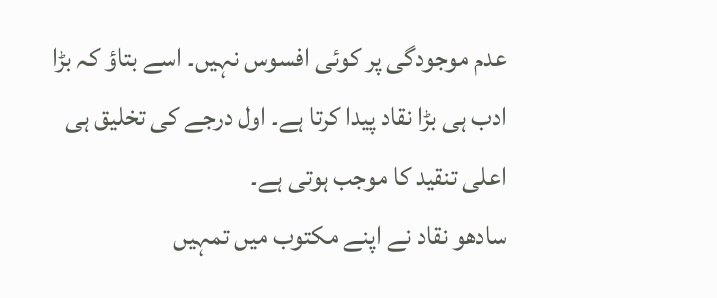عدم موجودگی پر کوئی افسوس نہیں۔ اسے بتاؤ کہ بڑا ادب ہی بڑا نقاد پیدا کرتا ہے۔ اول درجے کی تخلیق ہی اعلی تنقید کا موجب ہوتی ہے۔
سادھو نقاد نے اپنے مکتوب میں تمہیں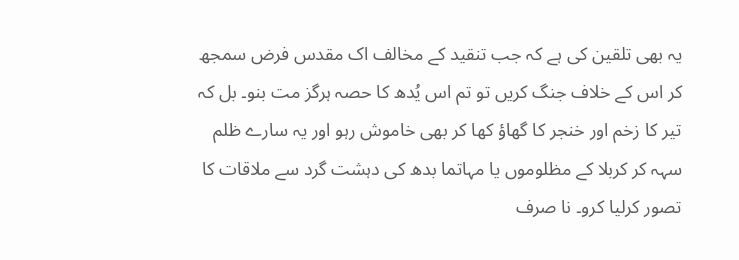یہ بھی تلقین کی ہے کہ جب تنقید کے مخالف اک مقدس فرض سمجھ کر اس کے خلاف جنگ کریں تو تم اس یُدھ کا حصہ ہرگز مت بنو۔ بل کہ تیر کا زخم اور خنجر کا گھاؤ کھا کر بھی خاموش رہو اور یہ سارے ظلم سہہ کر کربلا کے مظلوموں یا مہاتما بدھ کی دہشت گرد سے ملاقات کا تصور کرلیا کرو۔ نا صرف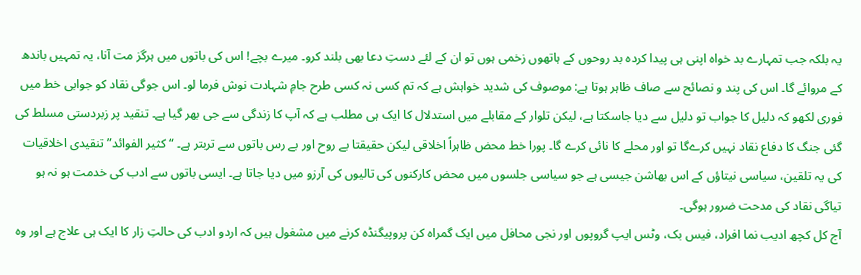یہ بلکہ جب تمہارے بد خواہ اپنی ہی پیدا کردہ بد روحوں کے ہاتھوں زخمی ہوں تو ان کے لئے دستِ دعا بھی بلند کرو۔ میرے بچے! اس کی باتوں میں ہرگز مت آنا، یہ تمہیں باندھ کے مروائے گا۔ اس کی پند و نصائح سے صاف ظاہر ہوتا ہے: موصوف کی شدید خواہش ہے کہ تم کسی نہ کسی طرح جامِ شہادت نوش فرما لو۔ اس جوگی نقاد کو جوابی خط میں فوری لکھو کہ دلیل کا جواب تو دلیل سے دیا جاسکتا ہے، لیکن تلوار کے مقابلے میں استدلال کا ایک ہی مطلب ہے کہ آپ کا زندگی سے جی بھر گیا ہے۔ تنقید پر زبردستی مسلط کی گئی جنگ کا دفاع نقاد نہیں کرےگا تو اور محلے کا نائی کرے گا۔ پورا خط محض ظاہراً اخلاقی لیکن حقیقتا بے روح اور بے رس باتوں سے تربتر ہے۔ “کثیر الفوائد” تنقیدی اخلاقیات کی یہ تلقین، سیاسی نیتاؤں کے اس بھاشن جیسی ہے جو سیاسی جلسوں میں محض کارکنوں کی تالیوں کی آرزو میں دیا جاتا ہے۔ ایسی باتوں سے ادب کی خدمت ہو نہ ہو تیاگی نقاد کی مدحت ضرور ہوگی۔
آج کل کچھ ادیب نما افراد، فیس بک، وٹس ایپ گروپوں اور نجی محافل میں ایک گمراہ کن پروپیگنڈہ کرنے میں مشغول ہیں کہ اردو ادب کی حالتِ زار کا ایک ہی علاج ہے اور وہ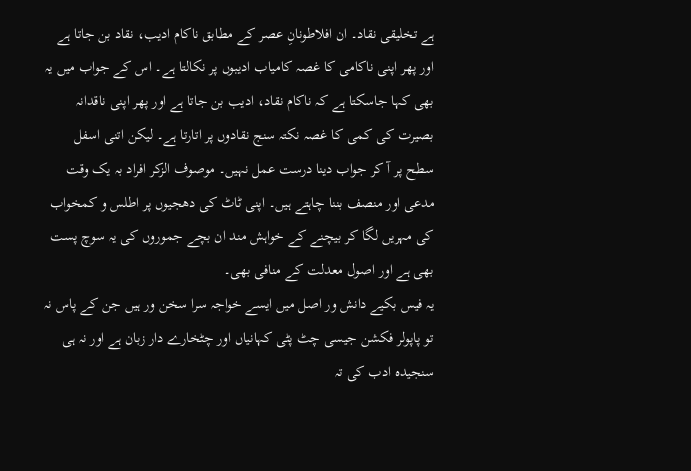ہے تخلیقی نقاد۔ ان افلاطونانِ عصر کے مطابق ناکام ادیب، نقاد بن جاتا ہے اور پھر اپنی ناکامی کا غصہ کامیاب ادیبوں پر نکالتا ہے۔ اس کے جواب میں یہ بھی کہا جاسکتا ہے کہ ناکام نقاد، ادیب بن جاتا ہے اور پھر اپنی ناقدانہ بصیرت کی کمی کا غصہ نکتہ سنج نقادوں پر اتارتا ہے۔ لیکن اتنی اسفل سطح پر آ کر جواب دینا درست عمل نہیں۔ موصوف الزکر افراد بہ یک وقت مدعی اور منصف بننا چاہتے ہیں۔ اپنی ٹاٹ کی دھجیوں پر اطلس و کمخواب کی مہریں لگا کر بیچنے کے خواہش مند ان بچے جموروں کی یہ سوچ پست بھی ہے اور اصول معدلت کے منافی بھی۔
یہ فیس بکیے دانش ور اصل میں ایسے خواجہ سرا سخن ور ہیں جن کے پاس نہ تو پاپولر فکشن جیسی چٹ پٹی کہانیاں اور چٹخارے دار زبان ہے اور نہ ہی سنجیدہ ادب کی تہ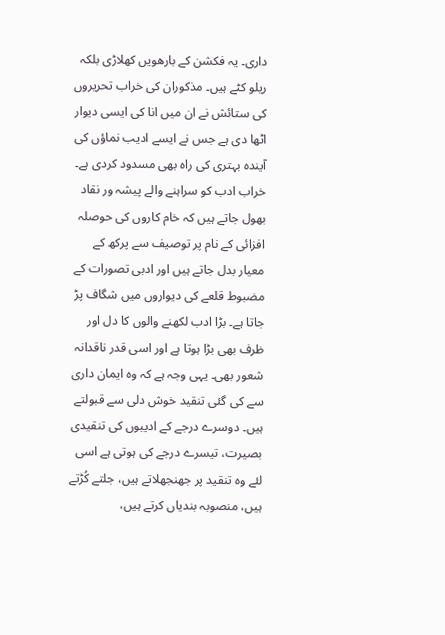داری۔ یہ فکشن کے بارھویں کھلاڑی بلکہ ریلو کٹے ہیں۔ مذکوران کی خراب تحریروں کی ستائش نے ان میں انا کی ایسی دیوار اٹھا دی ہے جس نے ایسے ادیب نماؤں کی آیندہ بہتری کی راہ بھی مسدود کردی ہے۔ خراب ادب کو سراہنے والے پیشہ ور نقاد بھول جاتے ہیں کہ خام کاروں کی حوصلہ افزائی کے نام پر توصیف سے پرکھ کے معیار بدل جاتے ہیں اور ادبی تصورات کے مضبوط قلعے کی دیواروں میں شگاف پڑ جاتا ہے۔ بڑا ادب لکھنے والوں کا دل اور ظرف بھی بڑا ہوتا ہے اور اسی قدر ناقدانہ شعور بھی۔ یہی وجہ ہے کہ وہ ایمان داری سے کی گئی تنقید خوش دلی سے قبولتے ہیں۔ دوسرے درجے کے ادیبوں کی تنقیدی بصیرت، تیسرے درجے کی ہوتی ہے اسی لئے وہ تنقید پر جھنجھلاتے ہیں، جلتے کُڑتے ہیں، منصوبہ بندیاں کرتے ہیں،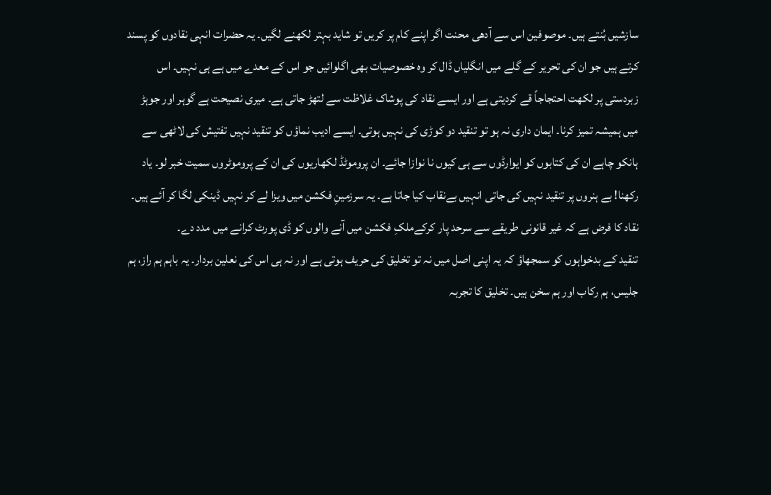سازشیں بُنتے ہیں۔ موصوفین اس سے آدھی محنت اگر اپنے کام پر کریں تو شاید بہتر لکھنے لگیں۔ یہ حضرات انہی نقادوں کو پسند کرتے ہیں جو ان کی تحریر کے گلے میں انگلیاں ڈال کر وہ خصوصیات بھی اگلوائیں جو اس کے معدے میں ہے ہی نہیں۔ اس زبردستی پر لکھت احتجاجاً قے کردیتی ہے اور ایسے نقاد کی پوشاک غلاظت سے لتھڑ جاتی ہے۔ میری نصیحت ہے گوہر اور جوہڑ میں ہمیشہ تمیز کرنا۔ ایمان داری نہ ہو تو تنقید دو کوڑی کی نہیں ہوتی۔ ایسے ادیب نماؤں کو تنقید نہیں تفتیش کی لاٹھی سے ہانکو چاہے ان کی کتابوں کو ایوارڈوں سے ہی کیوں نا نوازا جائے۔ ان پروموٹڈ لکھاریوں کی ان کے پروموٹروں سمیت خبر لو۔ یاد رکھنا! بے ہنروں پر تنقید نہیں کی جاتی انہیں بےنقاب کیا جاتا ہے۔ یہ سرزمینِ فکشن میں ویزا لے کر نہیں ڈینکی لگا کر آئے ہیں۔ نقاد کا فرض ہے کہ غیر قانونی طریقے سے سرحد پار کرکےملکِ فکشن میں آنے والوں کو ڈی پورٹ کرانے میں مدد دے۔
تنقید کے بدخواہوں کو سمجھاؤ کہ یہ اپنی اصل میں نہ تو تخلیق کی حریف ہوتی ہے اور نہ ہی اس کی نعلین بردار۔ یہ باہم ہم راز، ہم جلیس، ہم رکاب اور ہم سخن ہیں۔ تخلیق کا تجربہ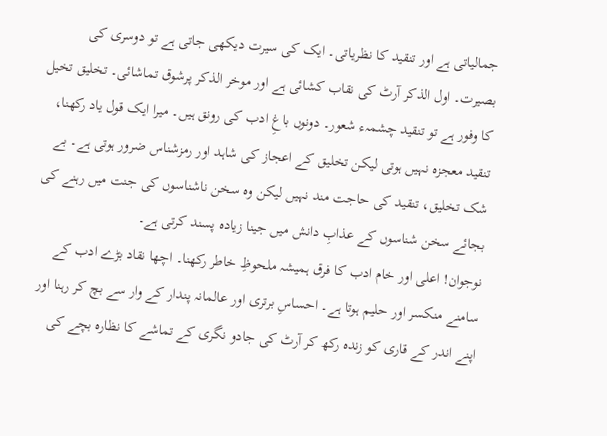جمالیاتی ہے اور تنقید کا نظریاتی۔ ایک کی سیرت دیکھی جاتی ہے تو دوسری کی بصیرت۔ اول الذکر آرٹ کی نقاب کشائی ہے اور موخر الذکر پرشوق تماشائی۔ تخلیق تخیل کا وفور ہے تو تنقید چشمہء شعور۔ دونوں باغِ ادب کی رونق ہیں۔ میرا ایک قول یاد رکھنا، تنقید معجزہ نہیں ہوتی لیکن تخلیق کے اعجاز کی شاہد اور رمزشناس ضرور ہوتی ہے۔ بے شک تخلیق، تنقید کی حاجت مند نہیں لیکن وہ سخن ناشناسوں کی جنت میں رہنے کی بجائے سخن شناسوں کے عذابِ دانش میں جینا زیادہ پسند کرتی ہے۔
نوجوان! اعلی اور خام ادب کا فرق ہمیشہ ملحوظِ خاطر رکھنا۔ اچھا نقاد بڑے ادب کے سامنے منکسر اور حلیم ہوتا ہے۔ احساسِ برتری اور عالمانہ پندار کے وار سے بچ کر رہنا اور اپنے اندر کے قاری کو زندہ رکھ کر آرٹ کی جادو نگری کے تماشے کا نظارہ بچے کی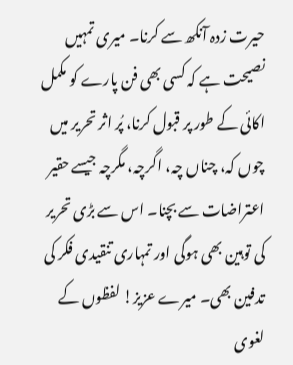حیرت زدہ آنکھ سے کرنا۔ میری تمہیں نصیحت ہے کہ کسی بھی فن پارے کو مکمل اکائی کے طور پر قبول کرنا، پُر اثر تحریر میں چوں کہ، چناں چہ، اگرچہ، مگرچہ جیسے حقیر اعتراضات سے بچنا۔ اس سے بڑی تحریر کی توہین بھی ہوگی اور تمہاری تنقیدی فکر کی تدفین بھی۔ میرے عزیز! لفظوں کے لغوی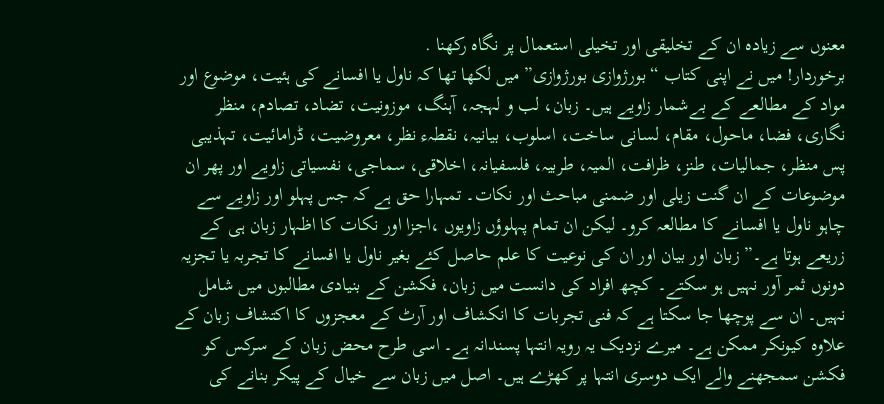معنوں سے زیادہ ان کے تخلیقی اور تخیلی استعمال پر نگاہ رکھنا .
برخوردار! میں نے اپنی کتاب “بورژوازی بورژوازی” میں لکھا تھا کہ ناول یا افسانے کی ہئیت، موضوع اور مواد کے مطالعے کے بےشمار زاویے ہیں۔ زبان، لب و لہجہ، آہنگ، موزونیت، تضاد، تصادم، منظر نگاری، فضا، ماحول، مقام، لسانی ساخت، اسلوب، بیانیہ، نقطہء نظر، معروضیت، ڈرامائیت، تہذیبی پس منظر، جمالیات، طنز، ظرافت، المیہ، طربیہ، فلسفیانہ، اخلاقی، سماجی، نفسیاتی زاویے اور پھر ان موضوعات کے ان گنت زیلی اور ضمنی مباحث اور نکات۔ تمہارا حق ہے کہ جس پہلو اور زاویے سے چاہو ناول یا افسانے کا مطالعہ کرو۔ لیکن ان تمام پہلوؤں زاویوں ،اجزا اور نکات کا اظہار زبان ہی کے زریعے ہوتا ہے۔” زبان اور بیان اور ان کی نوعیت کا علم حاصل کئے بغیر ناول یا افسانے کا تجربہ یا تجزیہ دونوں ثمر آور نہیں ہو سکتے۔ کچھ افراد کی دانست میں زبان، فکشن کے بنیادی مطالبوں میں شامل نہیں۔ ان سے پوچھا جا سکتا ہے کہ فنی تجربات کا انکشاف اور آرٹ کے معجزوں کا اکتشاف زبان کے علاوہ کیونکر ممکن ہے۔ میرے نزدیک یہ رویہ انتہا پسندانہ ہے۔ اسی طرح محض زبان کے سرکس کو فکشن سمجھنے والے ایک دوسری انتہا پر کھڑے ہیں۔ اصل میں زبان سے خیال کے پیکر بنانے کی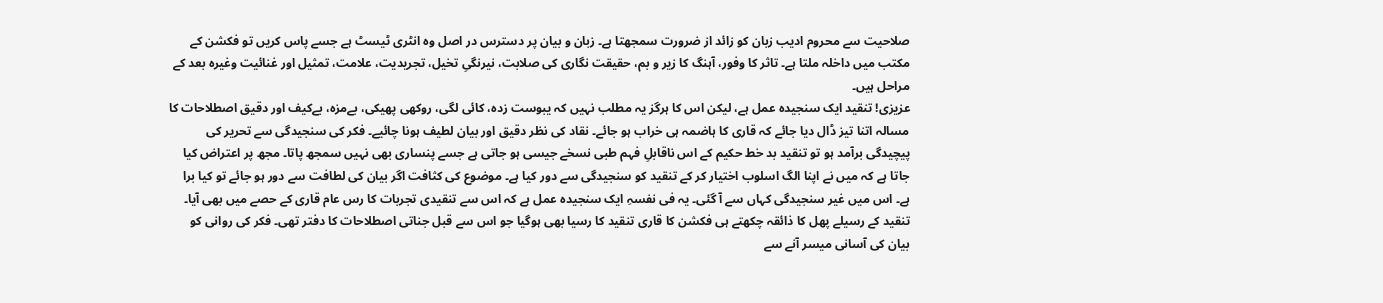صلاحیت سے محروم ادیب زبان کو زائد از ضرورت سمجھتا ہے۔ زبان و بیان پر دسترس در اصل وہ انٹری ٹیسٹ ہے جسے پاس کریں تو فکشن کے مکتب میں داخلہ ملتا ہے۔ تاثر کا وفور، آہنگ کا زیر و بم، حقیقت نگاری کی صلابت، نیرنگیِ تخیل، تجریدیت، علامت، تمثیل اور غنائیت وغیرہ بعد کے مراحل ہیں۔
عزیزی! تنقید ایک سنجیدہ عمل ہے، لیکن اس کا ہرگز یہ مطلب نہیں کہ یبوست زدہ، کائی لگی، روکھی پھیکی، بےمزہ، بےکیف اور دقیق اصطلاحات کا مسالہ اتنا تیز ڈال دیا جائے کہ قاری کا ہاضمہ ہی خراب ہو جائے۔ نقاد کی نظر دقیق اور بیان لطیف ہونا چائیے۔ فکر کی سنجیدگی سے تحریر کی پیچیدگی برآمد ہو تو تنقید بد خط حکیم کے اس ناقابلِ فہم طبی نسخے جیسی ہو جاتی ہے جسے پنساری بھی نہیں سمجھ پاتا۔ مجھ پر اعتراض کیا جاتا ہے کہ میں نے اپنا الگ اسلوب اختیار کر کے تنقید کو سنجیدگی سے دور کیا ہے۔ موضوع کی کثافت اگر بیان کی لطافت سے دور ہو جائے تو کیا برا ہے۔ اس میں غیر سنجیدگی کہاں سے آ گئی۔ یہ فی نفسہِ ایک سنجیدہ عمل ہے کہ اس سے تنقیدی تجربات کا رس عام قاری کے حصے میں بھی آیا۔ تنقید کے رسیلے پھل کا ذائقہ چکھتے ہی فکشن کا قاری تنقید کا رسیا بھی ہوگیا جو اس سے قبل جناتی اصطلاحات کا دفتر تھی۔ فکر کی روانی کو بیان کی آسانی میسر آنے سے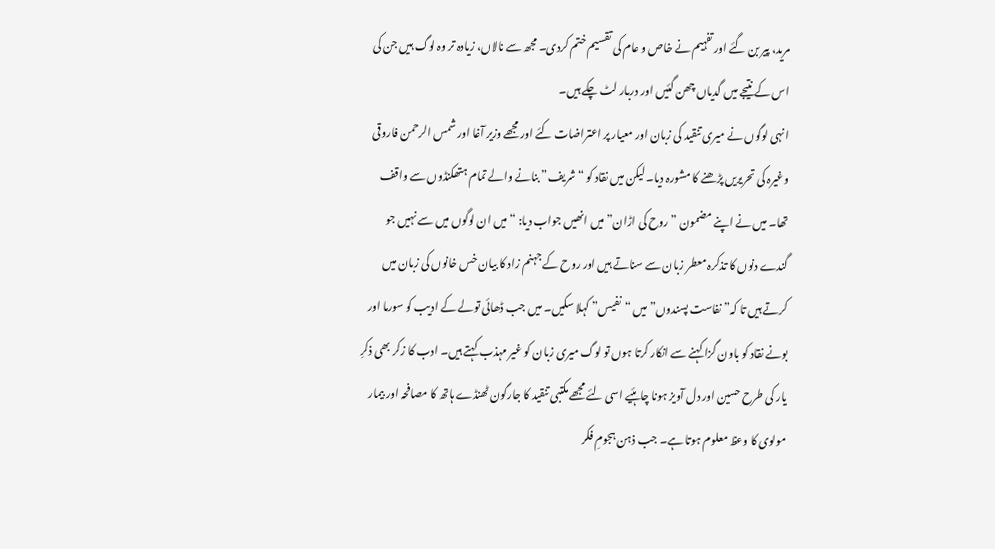مرید، پیر بن گئے اور تفہیم نے خاص و عام کی تقسیم ختم کردی۔ مجھ سے نالاں، زیادہ تر وہ لوگ ہیں جن کی اس کے نتیجے میں گدیاں چھن گئیں اور دربار لٹ چکے ہیں۔
انہی لوگوں نے میری تنقید کی زبان اور معیار پر اعتراضات کئے اور مجھے وزیر آغا اور شمس الرحمن فاروقی وغیرہ کی تحریریں پڑھنے کا مشورہ دیا۔ لیکن میں نقاد کو “شریف” بنانے والے تمام ہتھکنڈوں سے واقف تھا۔ میں نے اپنے مضمون ” روح کی اڑان” میں انھیں جواب دیا: “میں ان لوگوں میں سے نہیں جو گندے دنوں کا تذکرہ معطر زبان سے سناتے ہیں اور روح کے جہنم زاد کا بیان خس خانوں کی زبان میں کرتے ہیں تا کہ” نفاست پسندوں” میں “نفیس” کہلا سکیں۔ میں جب ڈھائی تولے کے ادیب کو سورما اور بونے نقاد کو باون گزا کہنے سے انکار کرتا ہوں تو لوگ میری زبان کو غیر مہذب کہتے ہیں۔ ادب کا زکر بھی ذکرِ یار کی طرح حسین اور دل آویز ہونا چاہئیے اسی لئے مجھے مکتبی تنقید کا جارگون ٹھنڈے ہاتھ کا مصافحہ اور بیمار مولوی کا وعظ معلوم ہوتا ہے۔ جب ذہن ہجومِ فکر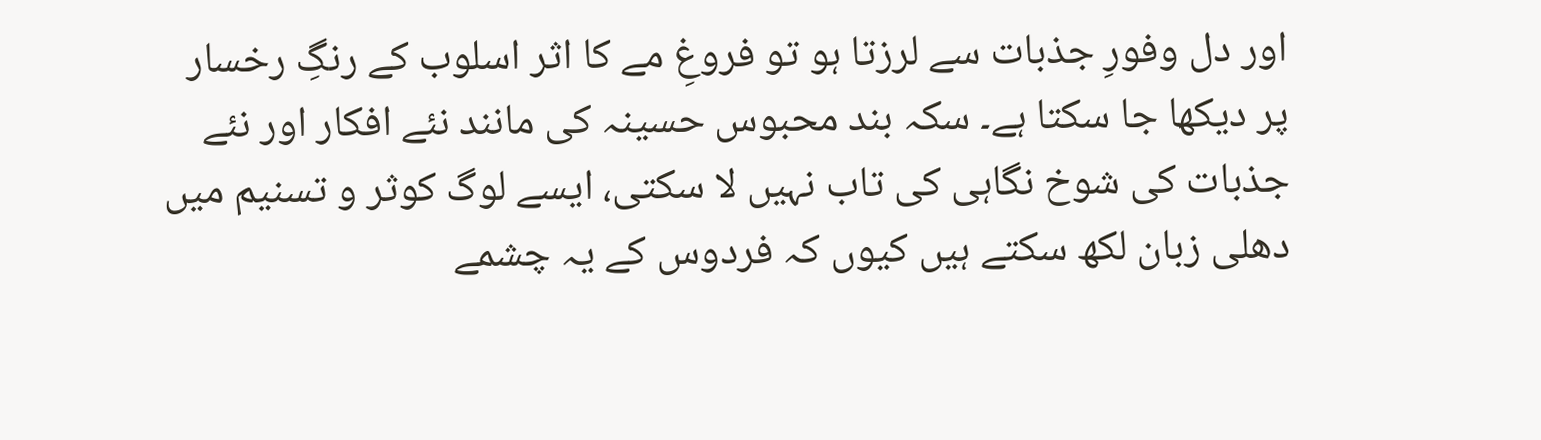اور دل وفورِ جذبات سے لرزتا ہو تو فروغِ مے کا اثر اسلوب کے رنگِ رخسار پر دیکھا جا سکتا ہے۔ سکہ بند محبوس حسینہ کی مانند نئے افکار اور نئے جذبات کی شوخ نگاہی کی تاب نہیں لا سکتی، ایسے لوگ کوثر و تسنیم میں دھلی زبان لکھ سکتے ہیں کیوں کہ فردوس کے یہ چشمے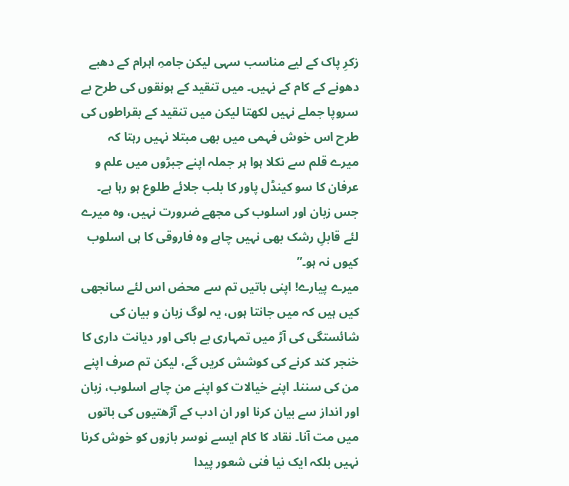زکرِ پاک کے لیے مناسب سہی لیکن جامہِ اہرام کے دھبے دھونے کے کام کے نہیں۔ میں تنقید کے ہونقوں کی طرح بے سروپا جملے نہیں لکھتا لیکن میں تنقید کے بقراطوں کی طرح اس خوش فہمی میں بھی مبتلا نہیں رہتا کہ میرے قلم سے نکلا ہوا ہر جملہ اپنے جبڑوں میں علم و عرفان کا سو کینڈل پاور کا بلب جلائے طلوع ہو رہا ہے۔ جس زبان اور اسلوب کی مجھے ضرورت نہیں، وہ میرے لئے قابلِ رشک بھی نہیں چاہے وہ فاروقی کا ہی اسلوب کیوں نہ ہو۔”
میرے پیارے! اپنی باتیں تم سے محض اس لئے سانجھی کیں ہیں کہ میں جانتا ہوں، یہ لوگ زبان و بیان کی شائستگی کی آڑ میں تمہاری بے باکی اور دیانت داری کا خنجر کند کرنے کی کوشش کریں گے، لیکن تم صرف اپنے من کی سننا۔ اپنے خیالات کو اپنے من چاہے اسلوب، زبان اور انداز سے بیان کرنا اور ان ادب کے آڑھتیوں کی باتوں میں مت آنا۔ نقاد کا کام ایسے نوسر بازوں کو خوش کرنا نہیں بلکہ ایک نیا فنی شعور پیدا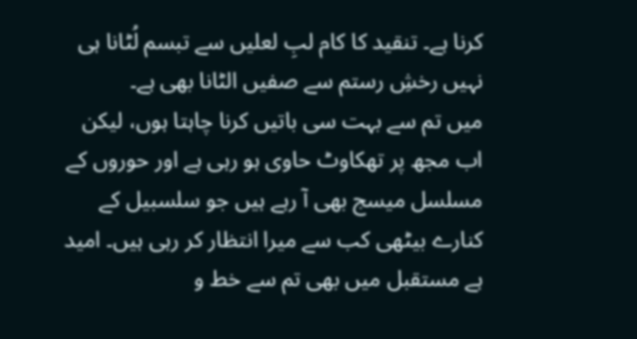کرنا ہے۔ تنقید کا کام لبِ لعلیں سے تبسم لُٹانا ہی نہیں رخشِ رستم سے صفیں الٹانا بھی ہے۔
میں تم سے بہت سی باتیں کرنا چاہتا ہوں، لیکن اب مجھ پر تھکاوٹ حاوی ہو رہی ہے اور حوروں کے مسلسل میسج بھی آ رہے ہیں جو سلسبیل کے کنارے بیٹھی کب سے میرا انتظار کر رہی ہیں۔ امید ہے مستقبل میں بھی تم سے خط و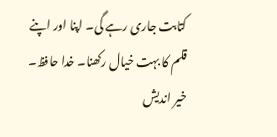کتابت جاری رہے گی۔ اپنا اور اپنے قلم کا بہت خیال رکھنا۔ خدا حافظ۔
خیر اندیش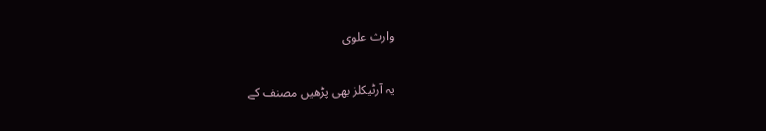وارث علوی

یہ آرٹیکلز بھی پڑھیں مصنف کے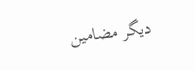دیگر مضامین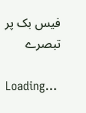فیس بک پر تبصرے

Loading...